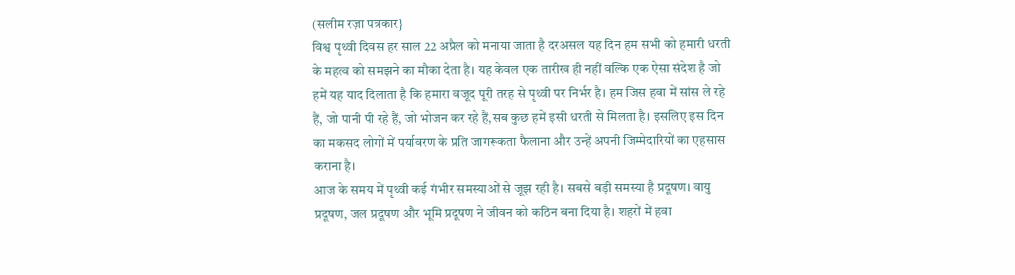(सलीम रज़ा पत्रकार}
विश्व पृथ्वी दिवस हर साल 22 अप्रैल को मनाया जाता है दरअसल यह दिन हम सभी को हमारी धरती के महत्व को समझने का मौका देता है। यह केवल एक तारीख ही नहीं वल्कि एक ऐसा संदेश है जो हमें यह याद दिलाता है कि हमारा वजूद पूरी तरह से पृथ्वी पर निर्भर है। हम जिस हवा में सांस ले रहे हैं, जो पानी पी रहे हैं, जो भोजन कर रहे हैं,सब कुछ हमें इसी धरती से मिलता है। इसलिए इस दिन का मकसद लोगों में पर्यावरण के प्रति जागरूकता फैलाना और उन्हें अपनी जिम्मेदारियों का एहसास कराना है।
आज के समय में पृथ्वी कई गंभीर समस्याओं से जूझ रही है। सबसे बड़ी समस्या है प्रदूषण। वायु प्रदूषण, जल प्रदूषण और भूमि प्रदूषण ने जीवन को कठिन बना दिया है। शहरों में हवा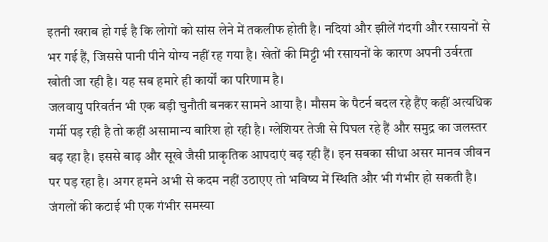इतनी खराब हो गई है कि लोगों को सांस लेने में तकलीफ होती है। नदियां और झीलें गंदगी और रसायनों से भर गई हैं, जिससे पानी पीने योग्य नहीं रह गया है। खेतों की मिट्टी भी रसायनों के कारण अपनी उर्वरता खोती जा रही है। यह सब हमारे ही कार्यों का परिणाम है।
जलवायु परिवर्तन भी एक बड़ी चुनौती बनकर सामने आया है। मौसम के पैटर्न बदल रहे हैंए कहीं अत्यधिक गर्मी पड़ रही है तो कहीं असामान्य बारिश हो रही है। ग्लेशियर तेजी से पिघल रहे हैं और समुद्र का जलस्तर बढ़ रहा है। इससे बाढ़ और सूखे जैसी प्राकृतिक आपदाएं बढ़ रही हैं। इन सबका सीधा असर मानव जीवन पर पड़ रहा है। अगर हमने अभी से कदम नहीं उठाएए तो भविष्य में स्थिति और भी गंभीर हो सकती है।
जंगलों की कटाई भी एक गंभीर समस्या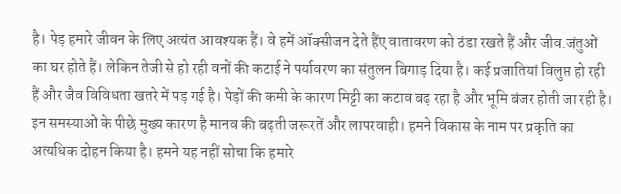है। पेड़ हमारे जीवन के लिए अत्यंत आवश्यक हैं। वे हमें ऑक्सीजन देते हैंए वातावरण को ठंडा रखते हैं और जीव.जंतुओं का घर होते हैं। लेकिन तेजी से हो रही वनों की कटाई ने पर्यावरण का संतुलन बिगाड़ दिया है। कई प्रजातियां विलुप्त हो रही हैं और जैव विविधता खतरे में पड़ गई है। पेड़ों की कमी के कारण मिट्टी का कटाव बढ़ रहा है और भूमि बंजर होती जा रही है।
इन समस्याओं के पीछे मुख्य कारण है मानव की बढ़ती जरूरतें और लापरवाही। हमने विकास के नाम पर प्रकृति का अत्यधिक दोहन किया है। हमने यह नहीं सोचा कि हमारे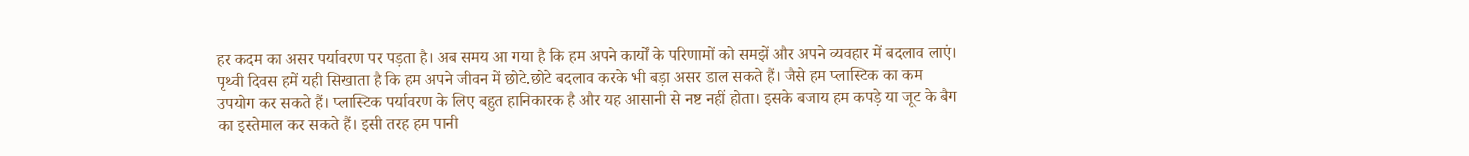हर कदम का असर पर्यावरण पर पड़ता है। अब समय आ गया है कि हम अपने कार्यों के परिणामों को समझें और अपने व्यवहार में बदलाव लाएं।
पृथ्वी दिवस हमें यही सिखाता है कि हम अपने जीवन में छोटे.छोटे बदलाव करके भी बड़ा असर डाल सकते हैं। जैसे हम प्लास्टिक का कम उपयोग कर सकते हैं। प्लास्टिक पर्यावरण के लिए बहुत हानिकारक है और यह आसानी से नष्ट नहीं होता। इसके बजाय हम कपड़े या जूट के बैग का इस्तेमाल कर सकते हैं। इसी तरह हम पानी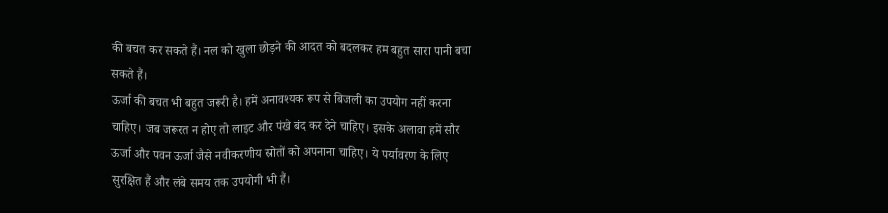की बचत कर सकते हैं। नल को खुला छोड़ने की आदत को बदलकर हम बहुत सारा पानी बचा सकते हैं।
ऊर्जा की बचत भी बहुत जरूरी है। हमें अनावश्यक रूप से बिजली का उपयोग नहीं करना चाहिए। जब जरूरत न होए तो लाइट और पंखे बंद कर देने चाहिए। इसके अलावा हमें सौर ऊर्जा और पवन ऊर्जा जैसे नवीकरणीय स्रोतों को अपनाना चाहिए। ये पर्यावरण के लिए सुरक्षित हैं और लंबे समय तक उपयोगी भी हैं।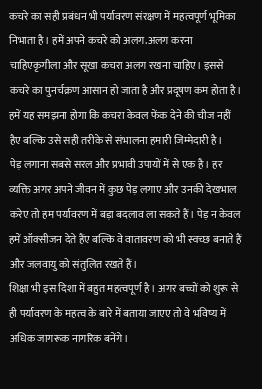कचरे का सही प्रबंधन भी पर्यावरण संरक्षण में महत्वपूर्ण भूमिका निभाता है। हमें अपने कचरे को अलग.अलग करना चाहिएकृगीला और सूखा कचरा अलग रखना चाहिए। इससे कचरे का पुनर्चक्रण आसान हो जाता है और प्रदूषण कम होता है। हमें यह समझना होगा कि कचरा केवल फेंक देने की चीज नहीं हैए बल्कि उसे सही तरीके से संभालना हमारी जिम्मेदारी है।
पेड़ लगाना सबसे सरल और प्रभावी उपायों में से एक है। हर व्यक्ति अगर अपने जीवन में कुछ पेड़ लगाए और उनकी देखभाल करेए तो हम पर्यावरण में बड़ा बदलाव ला सकते हैं। पेड़ न केवल हमें ऑक्सीजन देते हैंए बल्कि वे वातावरण को भी स्वच्छ बनाते हैं और जलवायु को संतुलित रखते हैं।
शिक्षा भी इस दिशा में बहुत महत्वपूर्ण है। अगर बच्चों को शुरू से ही पर्यावरण के महत्व के बारे में बताया जाएए तो वे भविष्य में अधिक जागरूक नागरिक बनेंगे।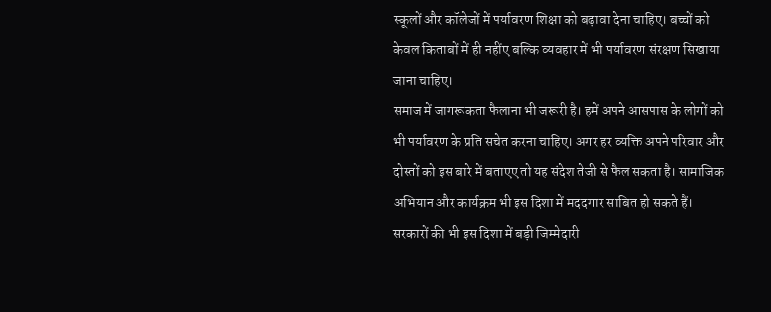स्कूलों और कॉलेजों में पर्यावरण शिक्षा को बढ़ावा देना चाहिए। बच्चों को केवल किताबों में ही नहींए बल्कि व्यवहार में भी पर्यावरण संरक्षण सिखाया जाना चाहिए।
समाज में जागरूकता फैलाना भी जरूरी है। हमें अपने आसपास के लोगों को भी पर्यावरण के प्रति सचेत करना चाहिए। अगर हर व्यक्ति अपने परिवार और दोस्तों को इस बारे में बताएए तो यह संदेश तेजी से फैल सकता है। सामाजिक अभियान और कार्यक्रम भी इस दिशा में मददगार साबित हो सकते हैं।
सरकारों की भी इस दिशा में बड़ी जिम्मेदारी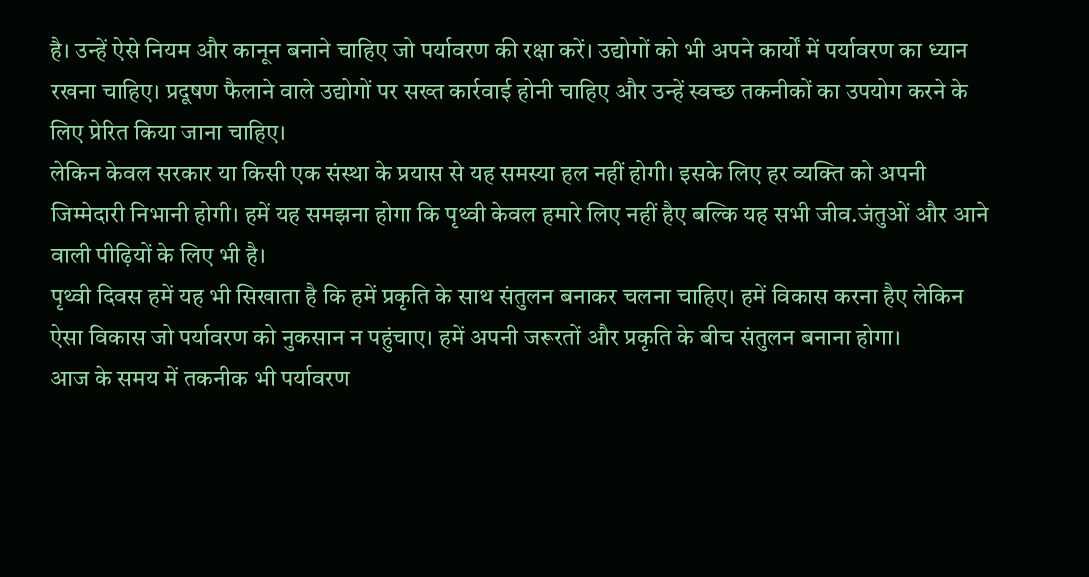है। उन्हें ऐसे नियम और कानून बनाने चाहिए जो पर्यावरण की रक्षा करें। उद्योगों को भी अपने कार्यों में पर्यावरण का ध्यान रखना चाहिए। प्रदूषण फैलाने वाले उद्योगों पर सख्त कार्रवाई होनी चाहिए और उन्हें स्वच्छ तकनीकों का उपयोग करने के लिए प्रेरित किया जाना चाहिए।
लेकिन केवल सरकार या किसी एक संस्था के प्रयास से यह समस्या हल नहीं होगी। इसके लिए हर व्यक्ति को अपनी जिम्मेदारी निभानी होगी। हमें यह समझना होगा कि पृथ्वी केवल हमारे लिए नहीं हैए बल्कि यह सभी जीव.जंतुओं और आने वाली पीढ़ियों के लिए भी है।
पृथ्वी दिवस हमें यह भी सिखाता है कि हमें प्रकृति के साथ संतुलन बनाकर चलना चाहिए। हमें विकास करना हैए लेकिन ऐसा विकास जो पर्यावरण को नुकसान न पहुंचाए। हमें अपनी जरूरतों और प्रकृति के बीच संतुलन बनाना होगा।
आज के समय में तकनीक भी पर्यावरण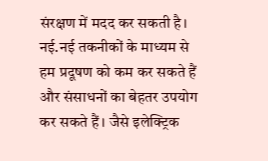संरक्षण में मदद कर सकती है। नई.नई तकनीकों के माध्यम से हम प्रदूषण को कम कर सकते हैं और संसाधनों का बेहतर उपयोग कर सकते हैं। जैसे इलेक्ट्रिक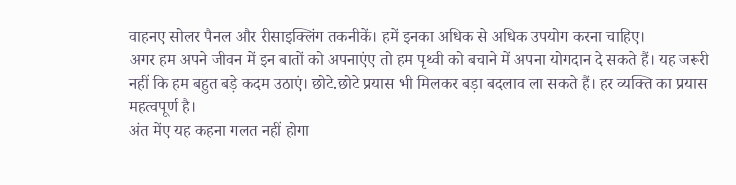वाहनए सोलर पैनल और रीसाइक्लिंग तकनीकें। हमें इनका अधिक से अधिक उपयोग करना चाहिए।
अगर हम अपने जीवन में इन बातों को अपनाएंए तो हम पृथ्वी को बचाने में अपना योगदान दे सकते हैं। यह जरूरी नहीं कि हम बहुत बड़े कदम उठाएं। छोटे.छोटे प्रयास भी मिलकर बड़ा बदलाव ला सकते हैं। हर व्यक्ति का प्रयास महत्वपूर्ण है।
अंत मेंए यह कहना गलत नहीं होगा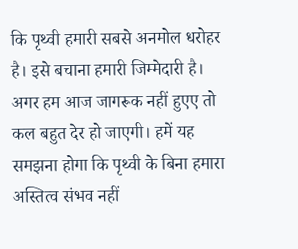कि पृथ्वी हमारी सबसे अनमोल धरोहर है। इसे बचाना हमारी जिम्मेदारी है। अगर हम आज जागरूक नहीं हुएए तो कल बहुत देर हो जाएगी। हमें यह समझना होगा कि पृथ्वी के बिना हमारा अस्तित्व संभव नहीं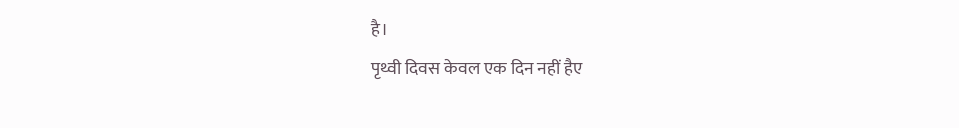है।
पृथ्वी दिवस केवल एक दिन नहीं हैए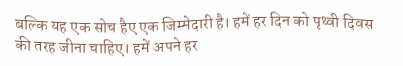बल्कि यह एक सोच हैए एक जिम्मेदारी है। हमें हर दिन को पृथ्वी दिवस की तरह जीना चाहिए। हमें अपने हर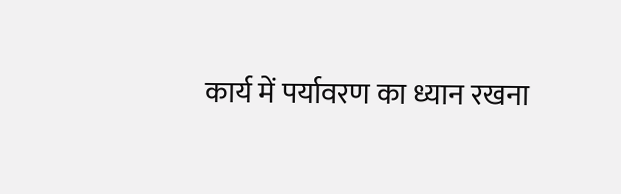कार्य में पर्यावरण का ध्यान रखना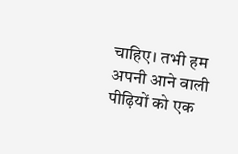चाहिए। तभी हम अपनी आने वाली पीढ़ियों को एक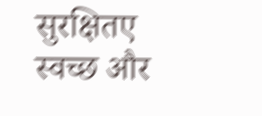सुरक्षितए स्वच्छ और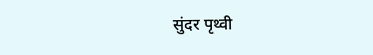सुंदर पृथ्वी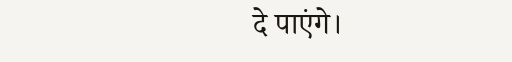दे पाएंगे।